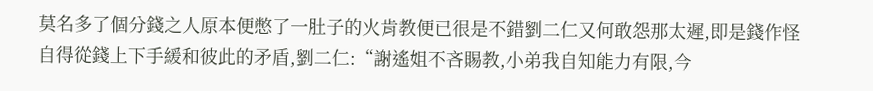莫名多了個分錢之人原本便憋了一肚子的火肯教便已很是不錯劉二仁又何敢怨那太遲,即是錢作怪自得從錢上下手緩和彼此的矛盾,劉二仁:“謝遙姐不吝賜教,小弟我自知能力有限,今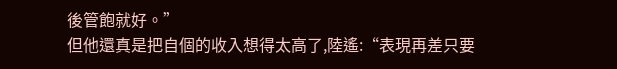後管飽就好。”
但他還真是把自個的收入想得太高了,陸遙:“表現再差只要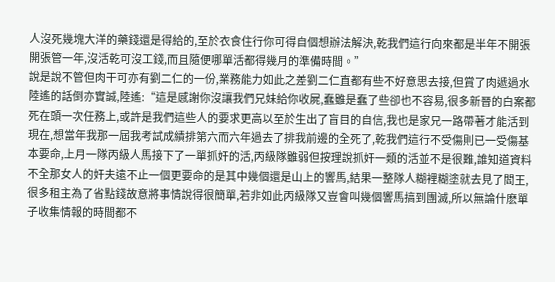人沒死幾塊大洋的藥錢還是得給的,至於衣食住行你可得自個想辦法解決,乾我們這行向來都是半年不開張開張管一年,沒活乾可沒工錢,而且隨便哪單活都得幾月的準備時間。”
說是說不管但肉干可亦有劉二仁的一份,業務能力如此之差劉二仁直都有些不好意思去接,但賞了肉遞過水陸遙的話倒亦實誠,陸遙:“這是感謝你沒讓我們兄妹給你收屍,蠢雖是蠢了些卻也不容易,很多新晉的白案都死在頭一次任務上,或許是我們這些人的要求更高以至於生出了盲目的自信,我也是家兄一路帶著才能活到現在,想當年我那一屆我考試成績排第六而六年過去了排我前邊的全死了,乾我們這行不受傷則已一受傷基本要命,上月一隊丙級人馬接下了一單抓奸的活,丙級隊雖弱但按理說抓奸一類的活並不是很難,誰知道資料不全那女人的奸夫遠不止一個更要命的是其中幾個還是山上的響馬,結果一整隊人糊裡糊塗就去見了閻王,很多租主為了省點錢故意將事情說得很簡單,若非如此丙級隊又豈會叫幾個響馬搞到團滅,所以無論什麽單子收集情報的時間都不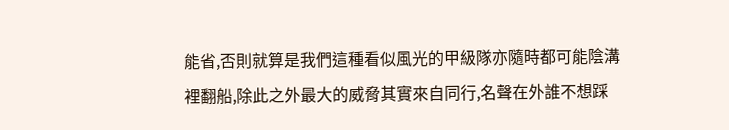能省,否則就算是我們這種看似風光的甲級隊亦隨時都可能陰溝裡翻船,除此之外最大的威脅其實來自同行,名聲在外誰不想踩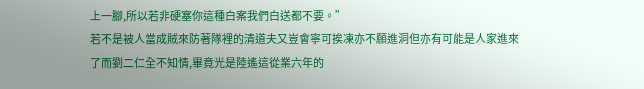上一腳,所以若非硬塞你這種白案我們白送都不要。”
若不是被人當成賊來防著隊裡的清道夫又豈會寧可挨凍亦不願進洞但亦有可能是人家進來了而劉二仁全不知情,畢竟光是陸遙這從業六年的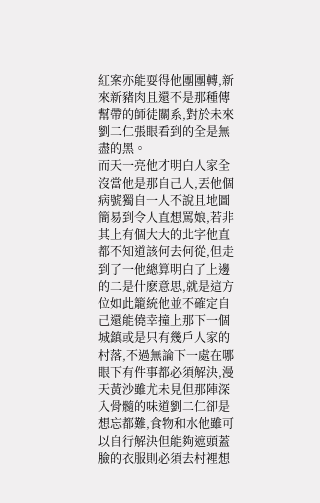紅案亦能耍得他團團轉,新來新豬肉且還不是那種傳幫帶的師徒關系,對於未來劉二仁張眼看到的全是無盡的黑。
而天一亮他才明白人家全沒當他是那自己人,丟他個病號獨自一人不說且地圖簡易到令人直想罵娘,若非其上有個大大的北字他直都不知道該何去何從,但走到了一他總算明白了上邊的二是什麽意思,就是這方位如此籠統他並不確定自己還能僥幸撞上那下一個城鎮或是只有幾戶人家的村落,不過無論下一處在哪眼下有件事都必須解決,漫天黃沙雖尤未見但那陣深入骨髓的味道劉二仁卻是想忘都難,食物和水他雖可以自行解決但能夠遮頭蓋臉的衣服則必須去村裡想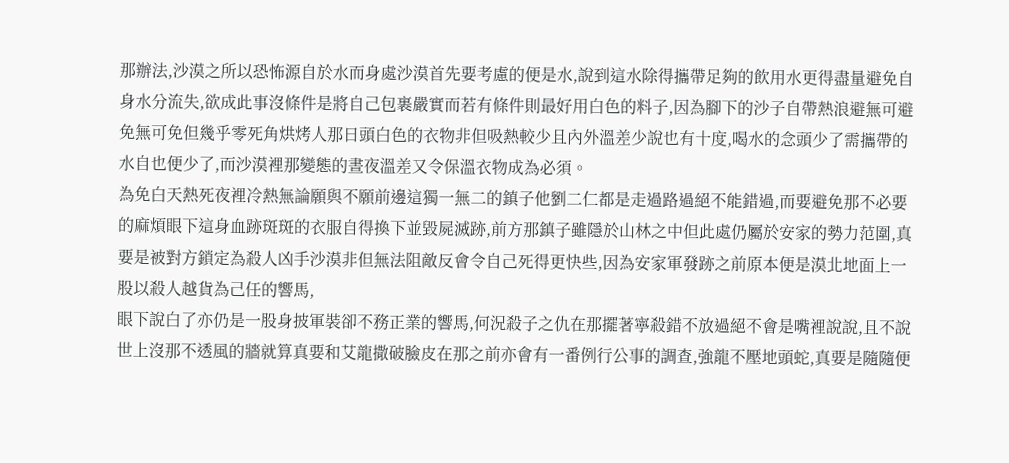那辦法,沙漠之所以恐怖源自於水而身處沙漠首先要考慮的便是水,說到這水除得攜帶足夠的飲用水更得盡量避免自身水分流失,欲成此事沒條件是將自己包裹嚴實而若有條件則最好用白色的料子,因為腳下的沙子自帶熱浪避無可避免無可免但幾乎零死角烘烤人那日頭白色的衣物非但吸熱較少且內外溫差少說也有十度,喝水的念頭少了需攜帶的水自也便少了,而沙漠裡那變態的晝夜溫差又令保溫衣物成為必須。
為免白天熱死夜裡冷熱無論願與不願前邊這獨一無二的鎮子他劉二仁都是走過路過絕不能錯過,而要避免那不必要的麻煩眼下這身血跡斑斑的衣服自得換下並毀屍滅跡,前方那鎮子雖隱於山林之中但此處仍屬於安家的勢力范圍,真要是被對方鎖定為殺人凶手沙漠非但無法阻敵反會令自己死得更快些,因為安家軍發跡之前原本便是漠北地面上一股以殺人越貨為己任的響馬,
眼下說白了亦仍是一股身披軍裝卻不務正業的響馬,何況殺子之仇在那擺著寧殺錯不放過絕不會是嘴裡說說,且不說世上沒那不透風的牆就算真要和艾龍撒破臉皮在那之前亦會有一番例行公事的調查,強龍不壓地頭蛇,真要是隨隨便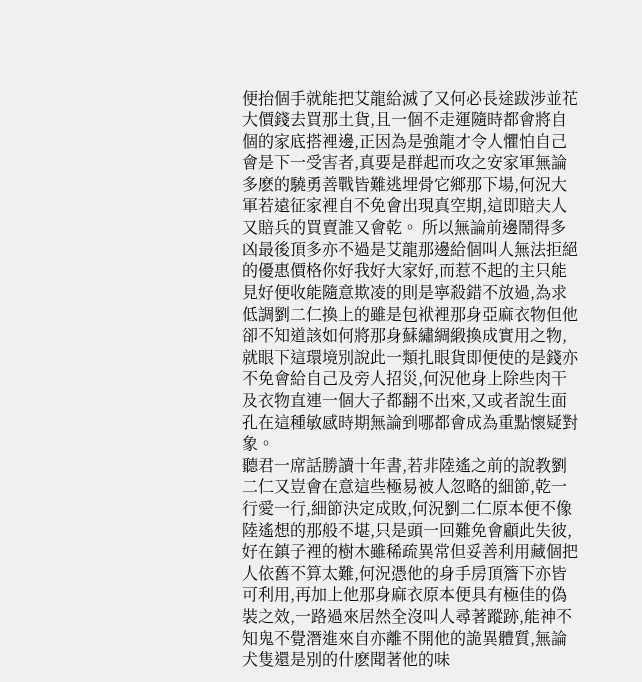便抬個手就能把艾龍給滅了又何必長途跋涉並花大價錢去買那土貨,且一個不走運隨時都會將自個的家底搭裡邊,正因為是強龍才令人懼怕自己會是下一受害者,真要是群起而攻之安家軍無論多麽的驍勇善戰皆難逃埋骨它鄉那下場,何況大軍若遠征家裡自不免會出現真空期,這即賠夫人又賠兵的買賣誰又會乾。 所以無論前邊鬧得多凶最後頂多亦不過是艾龍那邊給個叫人無法拒絕的優惠價格你好我好大家好,而惹不起的主只能見好便收能隨意欺凌的則是寧殺錯不放過,為求低調劉二仁換上的雖是包袱裡那身亞麻衣物但他卻不知道該如何將那身蘇繡綢緞換成實用之物,就眼下這環境別說此一類扎眼貨即便使的是錢亦不免會給自己及旁人招災,何況他身上除些肉干及衣物直連一個大子都翻不出來,又或者說生面孔在這種敏感時期無論到哪都會成為重點懷疑對象。
聽君一席話勝讀十年書,若非陸遙之前的說教劉二仁又豈會在意這些極易被人忽略的細節,乾一行愛一行,細節決定成敗,何況劉二仁原本便不像陸遙想的那般不堪,只是頭一回難免會顧此失彼,好在鎮子裡的樹木雖稀疏異常但妥善利用藏個把人依舊不算太難,何況憑他的身手房頂簷下亦皆可利用,再加上他那身麻衣原本便具有極佳的偽裝之效,一路過來居然全沒叫人尋著蹤跡,能神不知鬼不覺潛進來自亦離不開他的詭異體質,無論犬隻還是別的什麽聞著他的味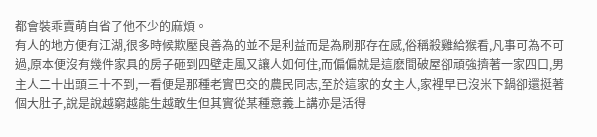都會裝乖賣萌自省了他不少的麻煩。
有人的地方便有江湖,很多時候欺壓良善為的並不是利益而是為刷那存在感,俗稱殺雞給猴看,凡事可為不可過,原本便沒有幾件家具的房子砸到四壁走風又讓人如何住,而偏偏就是這麽間破屋卻頑強擠著一家四口,男主人二十出頭三十不到,一看便是那種老實巴交的農民同志,至於這家的女主人,家裡早已沒米下鍋卻還挺著個大肚子,說是說越窮越能生越敢生但其實從某種意義上講亦是活得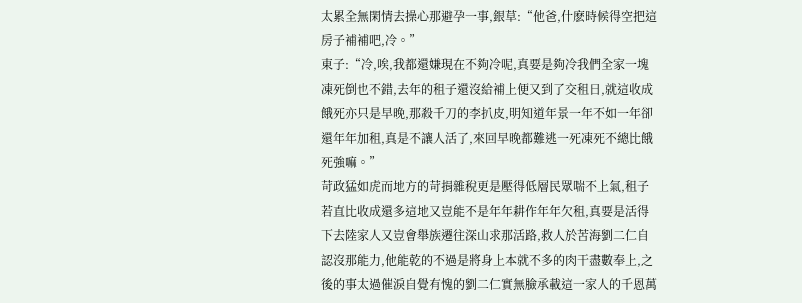太累全無閑情去操心那避孕一事,銀草:“他爸,什麽時候得空把這房子補補吧,冷。”
東子:“冷,唉,我都還嫌現在不夠冷呢,真要是夠冷我們全家一塊凍死倒也不錯,去年的租子還沒給補上便又到了交租日,就這收成餓死亦只是早晚,那殺千刀的李扒皮,明知道年景一年不如一年卻還年年加租,真是不讓人活了,來回早晚都難逃一死凍死不總比餓死強嘛。”
苛政猛如虎而地方的苛捐雜稅更是壓得低層民眾喘不上氣,租子若直比收成還多這地又豈能不是年年耕作年年欠租,真要是活得下去陸家人又豈會舉族遷往深山求那活路,救人於苦海劉二仁自認沒那能力,他能乾的不過是將身上本就不多的肉干盡數奉上,之後的事太過催淚自覺有愧的劉二仁實無臉承載這一家人的千恩萬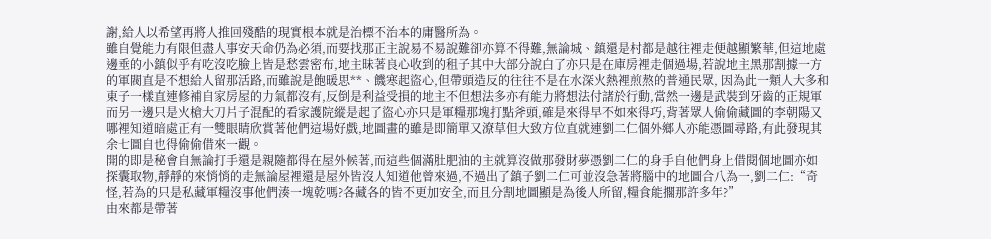謝,給人以希望再將人推回殘酷的現實根本就是治標不治本的庸醫所為。
雖自覺能力有限但盡人事安天命仍為必須,而要找那正主說易不易說難卻亦算不得難,無論城、鎮還是村都是越往裡走便越顯繁華,但這地處邊垂的小鎮似乎有吃沒吃臉上皆是愁雲密布,地主昧著良心收到的租子其中大部分說白了亦只是在庫房裡走個過場,若說地主黑那割據一方的軍閥直是不想給人留那活路,而雖說是飽暖思**、饑寒起盜心,但帶頭造反的往往不是在水深火熱裡煎熬的普通民眾, 因為此一類人大多和東子一樣直連修補自家房屋的力氣都沒有,反倒是利益受損的地主不但想法多亦有能力將想法付諸於行動,當然一邊是武裝到牙齒的正規軍而另一邊只是火槍大刀片子混配的看家護院縱是起了盜心亦只是軍糧那塊打點斧頭,確是來得早不如來得巧,背著眾人偷偷藏圖的李朝陽又哪裡知道暗處正有一雙眼睛欣賞著他們這場好戲,地圖畫的雖是即簡單又潦草但大致方位直就連劉二仁個外鄉人亦能憑圖尋路,有此發現其余七圖自也得偷偷借來一觀。
開的即是秘會自無論打手還是親隨都得在屋外候著,而這些個滿肚肥油的主就算沒做那發財夢憑劉二仁的身手自他們身上借閱個地圖亦如探囊取物,靜靜的來悄悄的走無論屋裡還是屋外皆沒人知道他曾來過,不過出了鎮子劉二仁可並沒急著將腦中的地圖合八為一,劉二仁:“奇怪,若為的只是私藏軍糧沒事他們湊一塊乾嗎?各藏各的皆不更加安全,而且分割地圖顯是為後人所留,糧食能擱那許多年?”
由來都是帶著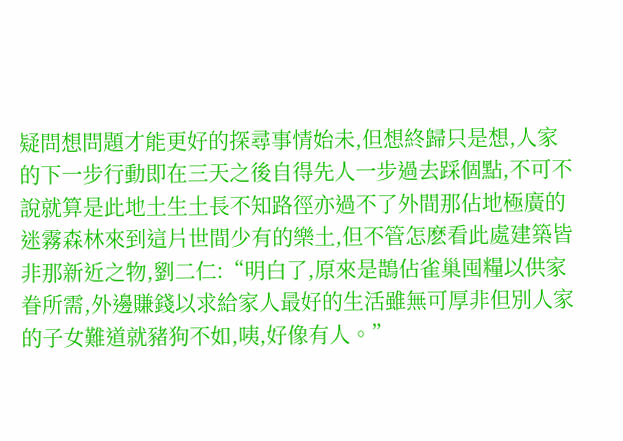疑問想問題才能更好的探尋事情始未,但想終歸只是想,人家的下一步行動即在三天之後自得先人一步過去踩個點,不可不說就算是此地土生土長不知路徑亦過不了外間那佔地極廣的迷霧森林來到這片世間少有的樂土,但不管怎麽看此處建築皆非那新近之物,劉二仁:“明白了,原來是鵲佔雀巢囤糧以供家眷所需,外邊賺錢以求給家人最好的生活雖無可厚非但別人家的子女難道就豬狗不如,咦,好像有人。”